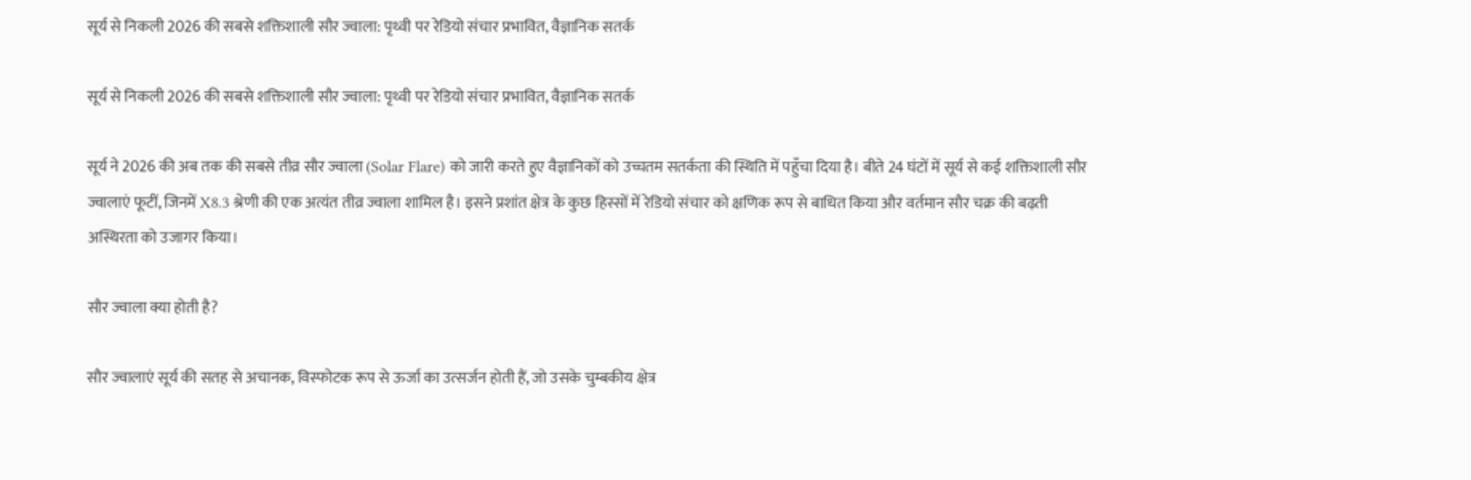सूर्य से निकली 2026 की सबसे शक्तिशाली सौर ज्वाला: पृथ्वी पर रेडियो संचार प्रभावित, वैज्ञानिक सतर्क

सूर्य से निकली 2026 की सबसे शक्तिशाली सौर ज्वाला: पृथ्वी पर रेडियो संचार प्रभावित, वैज्ञानिक सतर्क

सूर्य ने 2026 की अब तक की सबसे तीव्र सौर ज्वाला (Solar Flare) को जारी करते हुए वैज्ञानिकों को उच्चतम सतर्कता की स्थिति में पहुँचा दिया है। बीते 24 घंटों में सूर्य से कई शक्तिशाली सौर ज्वालाएं फूटीं, जिनमें X8.3 श्रेणी की एक अत्यंत तीव्र ज्वाला शामिल है। इसने प्रशांत क्षेत्र के कुछ हिस्सों में रेडियो संचार को क्षणिक रूप से बाधित किया और वर्तमान सौर चक्र की बढ़ती अस्थिरता को उजागर किया।

सौर ज्वाला क्या होती है?

सौर ज्वालाएं सूर्य की सतह से अचानक, विस्फोटक रूप से ऊर्जा का उत्सर्जन होती हैं, जो उसके चुम्बकीय क्षेत्र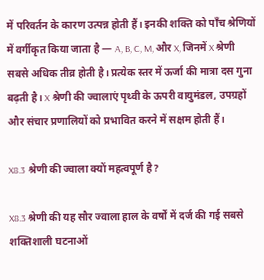में परिवर्तन के कारण उत्पन्न होती हैं। इनकी शक्ति को पाँच श्रेणियों में वर्गीकृत किया जाता है — A, B, C, M, और X, जिनमें X श्रेणी सबसे अधिक तीव्र होती है। प्रत्येक स्तर में ऊर्जा की मात्रा दस गुना बढ़ती है। X श्रेणी की ज्वालाएं पृथ्वी के ऊपरी वायुमंडल, उपग्रहों और संचार प्रणालियों को प्रभावित करने में सक्षम होती हैं।

X8.3 श्रेणी की ज्वाला क्यों महत्वपूर्ण है?

X8.3 श्रेणी की यह सौर ज्वाला हाल के वर्षों में दर्ज की गई सबसे शक्तिशाली घटनाओं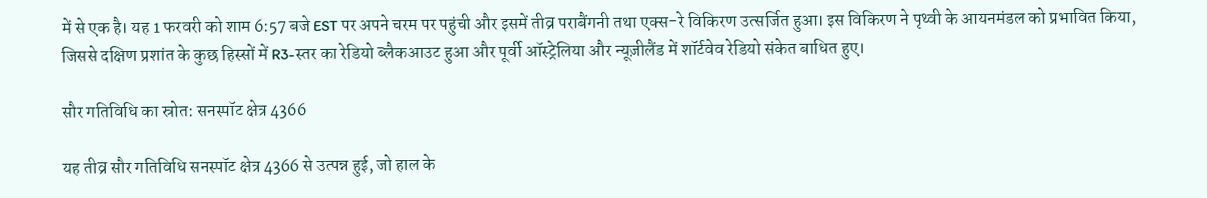में से एक है। यह 1 फरवरी को शाम 6:57 बजे EST पर अपने चरम पर पहुंची और इसमें तीव्र पराबैंगनी तथा एक्स-रे विकिरण उत्सर्जित हुआ। इस विकिरण ने पृथ्वी के आयनमंडल को प्रभावित किया, जिससे दक्षिण प्रशांत के कुछ हिस्सों में R3-स्तर का रेडियो ब्लैकआउट हुआ और पूर्वी ऑस्ट्रेलिया और न्यूज़ीलैंड में शॉर्टवेव रेडियो संकेत बाधित हुए।

सौर गतिविधि का स्रोत: सनस्पॉट क्षेत्र 4366

यह तीव्र सौर गतिविधि सनस्पॉट क्षेत्र 4366 से उत्पन्न हुई, जो हाल के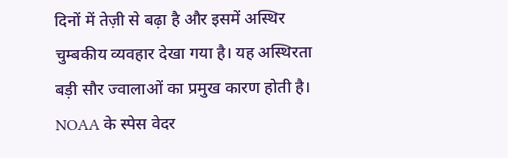दिनों में तेज़ी से बढ़ा है और इसमें अस्थिर चुम्बकीय व्यवहार देखा गया है। यह अस्थिरता बड़ी सौर ज्वालाओं का प्रमुख कारण होती है। NOAA के स्पेस वेदर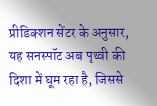प्रीडिक्शन सेंटर के अनुसार, यह सनस्पॉट अब पृथ्वी की दिशा में घूम रहा है, जिससे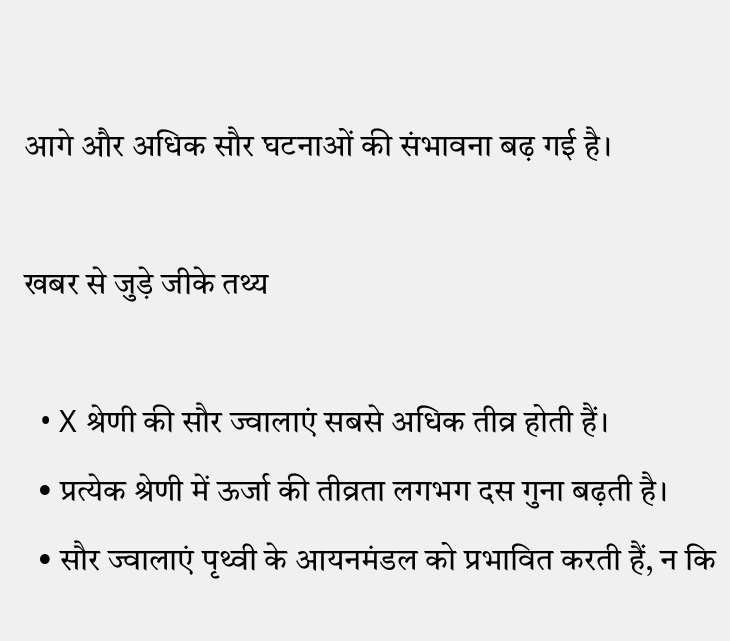आगे और अधिक सौर घटनाओं की संभावना बढ़ गई है।

खबर से जुड़े जीके तथ्य

  • X श्रेणी की सौर ज्वालाएं सबसे अधिक तीव्र होती हैं।
  • प्रत्येक श्रेणी में ऊर्जा की तीव्रता लगभग दस गुना बढ़ती है।
  • सौर ज्वालाएं पृथ्वी के आयनमंडल को प्रभावित करती हैं, न कि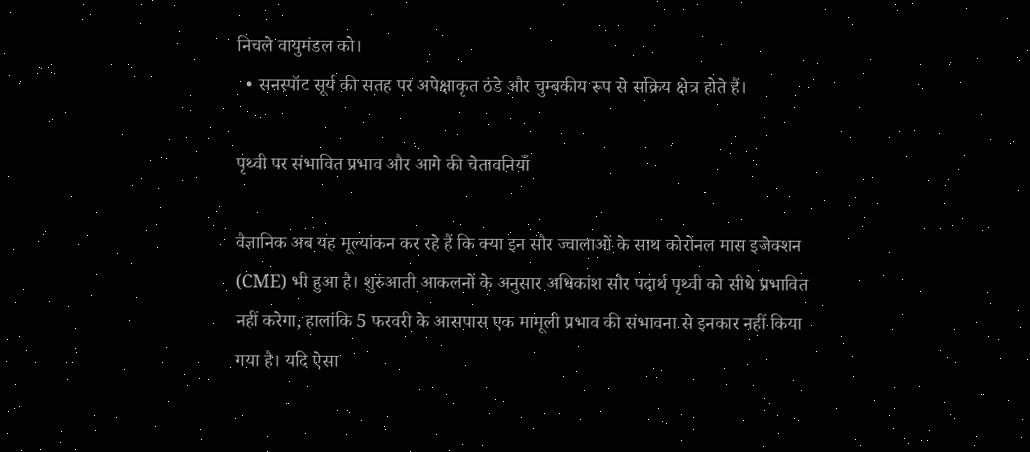निचले वायुमंडल को।
  • सनस्पॉट सूर्य की सतह पर अपेक्षाकृत ठंडे और चुम्बकीय रूप से सक्रिय क्षेत्र होते हैं।

पृथ्वी पर संभावित प्रभाव और आगे की चेतावनियाँ

वैज्ञानिक अब यह मूल्यांकन कर रहे हैं कि क्या इन सौर ज्वालाओं के साथ कोरोनल मास इजेक्शन (CME) भी हुआ है। शुरुआती आकलनों के अनुसार अधिकांश सौर पदार्थ पृथ्वी को सीधे प्रभावित नहीं करेगा, हालांकि 5 फरवरी के आसपास एक मामूली प्रभाव की संभावना से इनकार नहीं किया गया है। यदि ऐसा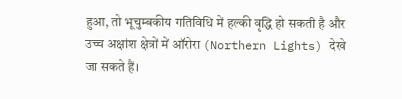हुआ, तो भूचुम्बकीय गतिविधि में हल्की वृद्धि हो सकती है और उच्च अक्षांश क्षेत्रों में ऑरोरा (Northern Lights) देखे जा सकते हैं।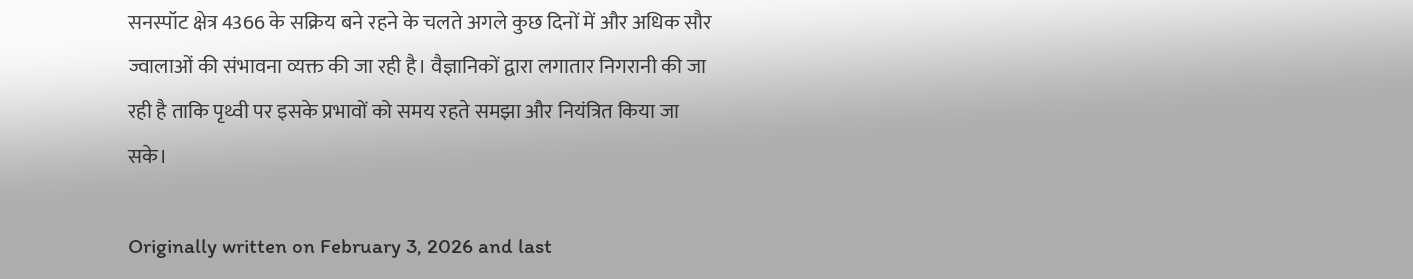सनस्पॉट क्षेत्र 4366 के सक्रिय बने रहने के चलते अगले कुछ दिनों में और अधिक सौर ज्वालाओं की संभावना व्यक्त की जा रही है। वैज्ञानिकों द्वारा लगातार निगरानी की जा रही है ताकि पृथ्वी पर इसके प्रभावों को समय रहते समझा और नियंत्रित किया जा सके।

Originally written on February 3, 2026 and last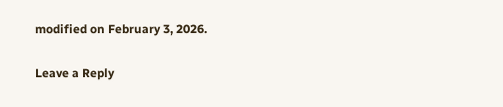modified on February 3, 2026.

Leave a Reply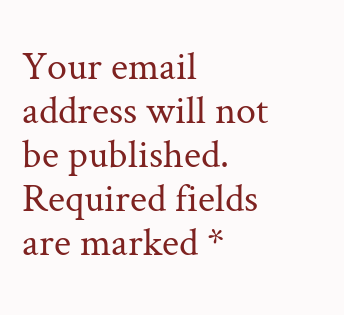Your email address will not be published. Required fields are marked *